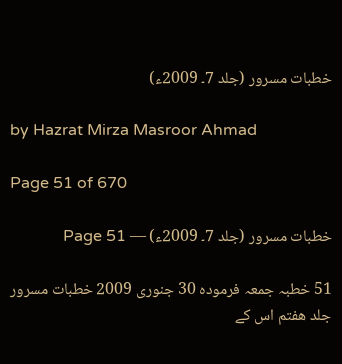خطبات مسرور (جلد 7۔ 2009ء)

by Hazrat Mirza Masroor Ahmad

Page 51 of 670

خطبات مسرور (جلد 7۔ 2009ء) — Page 51

51 خطبہ جمعہ فرمودہ 30 جنوری 2009 خطبات مسرور جلد هفتم اس کے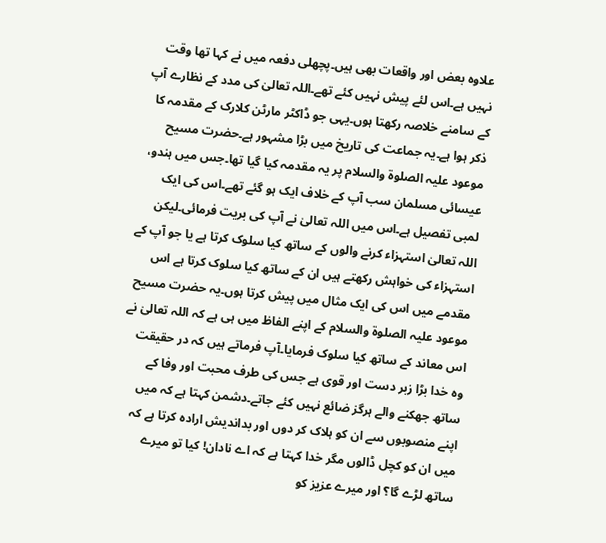علاوہ بعض اور واقعات بھی ہیں۔پچھلی دفعہ میں نے کہا تھا وقت نہیں ہے۔اس لئے پیش نہیں کئے تھے۔اللہ تعالیٰ کی مدد کے نظارے آپ کے سامنے خلاصہ رکھتا ہوں۔یہی جو ڈاکٹر مارٹن کلارک کے مقدمہ کا ذکر ہوا ہے۔یہ جماعت کی تاریخ میں بڑا مشہور ہے۔حضرت مسیح موعود علیہ الصلوۃ والسلام پر یہ مقدمہ کیا گیا تھا۔جس میں ہندو، عیسائی مسلمان سب آپ کے خلاف ایک ہو گئے تھے۔اس کی ایک لمبی تفصیل ہے۔اس میں اللہ تعالیٰ نے آپ کی بریت فرمائی۔لیکن اللہ تعالیٰ استہزاء کرنے والوں کے ساتھ کیا سلوک کرتا ہے یا جو آپ کے استہزاء کی خواہش رکھتے ہیں ان کے ساتھ کیا سلوک کرتا ہے اس مقدمے میں اس کی ایک مثال میں پیش کرتا ہوں۔یہ حضرت مسیح موعود علیہ الصلوۃ والسلام کے اپنے الفاظ میں ہی ہے کہ اللہ تعالیٰ نے اس معاند کے ساتھ کیا سلوک فرمایا۔آپ فرماتے ہیں کہ در حقیقت وہ خدا بڑا زبر دست اور قوی ہے جس کی طرف محبت اور وفا کے ساتھ جھکنے والے ہرگز ضائع نہیں کئے جاتے۔دشمن کہتا ہے کہ میں اپنے منصوبوں سے ان کو ہلاک کر دوں اور بداندیش ارادہ کرتا ہے کہ میں ان کو کچل ڈالوں مگر خدا کہتا ہے کہ اے نادان! کیا تو میرے ساتھ لڑے گا؟ اور میرے عزیز کو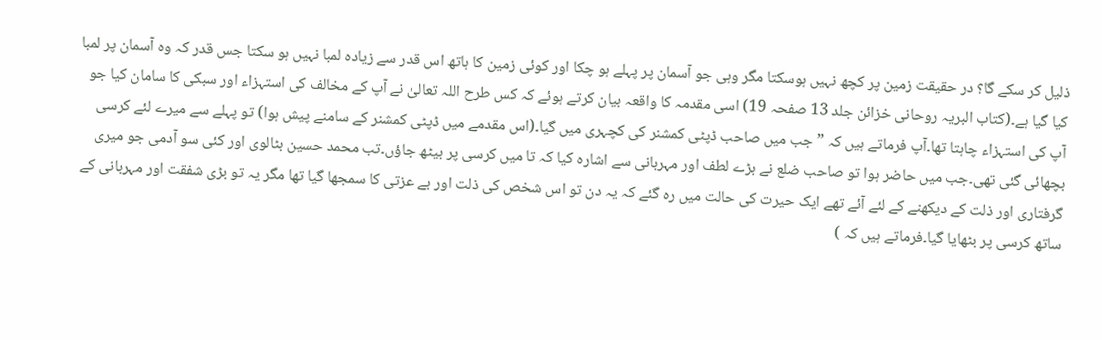ذلیل کر سکے گا؟ در حقیقت زمین پر کچھ نہیں ہوسکتا مگر وہی جو آسمان پر پہلے ہو چکا اور کوئی زمین کا ہاتھ اس قدر سے زیادہ لمبا نہیں ہو سکتا جس قدر کہ وہ آسمان پر لمبا کیا گیا ہے۔(کتاب البریہ روحانی خزائن جلد 13 صفحہ 19) اسی مقدمہ کا واقعہ بیان کرتے ہوئے کہ کس طرح اللہ تعالیٰ نے آپ کے مخالف کی استہزاء اور سبکی کا سامان کیا جو آپ کی استہزاء چاہتا تھا۔آپ فرماتے ہیں کہ ”جب میں صاحب ڈپٹی کمشنر کی کچہری میں گیا۔(اس مقدمے میں ڈپٹی کمشنر کے سامنے پیش ہوا) تو پہلے سے میرے لئے کرسی بچھائی گئی تھی۔جب میں حاضر ہوا تو صاحب ضلع نے بڑے لطف اور مہربانی سے اشارہ کیا کہ تا میں کرسی پر بیٹھ جاؤں۔تب محمد حسین بٹالوی اور کئی سو آدمی جو میری گرفتاری اور ذلت کے دیکھنے کے لئے آئے تھے ایک حیرت کی حالت میں رہ گئے کہ یہ دن تو اس شخص کی ذلت اور بے عزتی کا سمجھا گیا تھا مگر یہ تو بڑی شفقت اور مہربانی کے ساتھ کرسی پر بٹھایا گیا۔فرماتے ہیں کہ )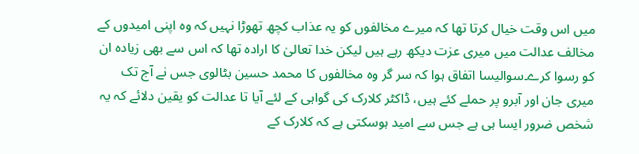میں اس وقت خیال کرتا تھا کہ میرے مخالفوں کو یہ عذاب کچھ تھوڑا نہیں کہ وہ اپنی امیدوں کے مخالف عدالت میں میری عزت دیکھ رہے ہیں لیکن خدا تعالیٰ کا ارادہ تھا کہ اس سے بھی زیادہ ان کو رسوا کرے۔سوالیسا اتفاق ہوا کہ سر گر وہ مخالفوں کا محمد حسین بٹالوی جس نے آج تک میری جان اور آبرو پر حملے کئے ہیں، ڈاکٹر کلارک کی گواہی کے لئے آیا تا عدالت کو یقین دلائے کہ یہ شخص ضرور ایسا ہی ہے جس سے امید ہوسکتی ہے کہ کلارک کے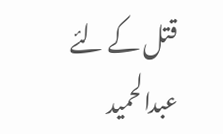قتل کے لئے عبدالحمید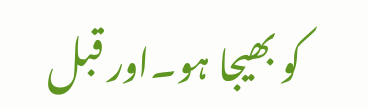کو بھیجا ہو۔اور قبل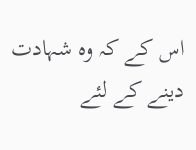اس کے کہ وہ شہادت دینے کے لئے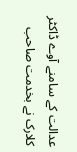عدالت کے سامنے آوے ڈاکٹر کلارک نے بخدمت صاحب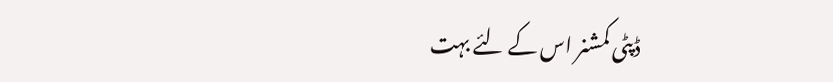ڈپٹی کمشنر اس کے لئے بہت